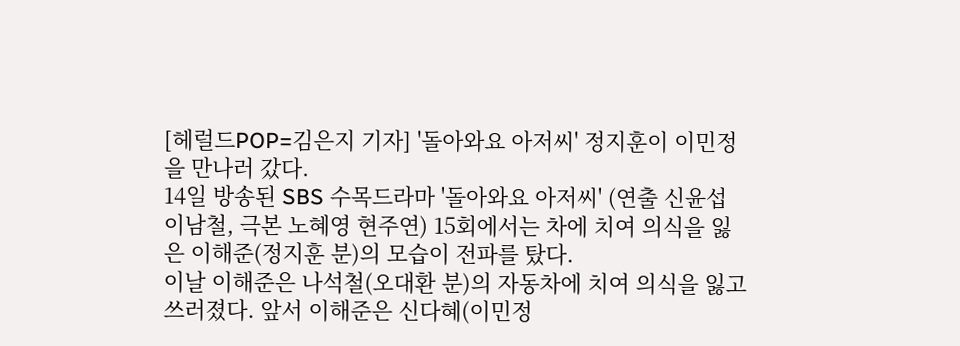[헤럴드POP=김은지 기자] '돌아와요 아저씨' 정지훈이 이민정을 만나러 갔다.
14일 방송된 SBS 수목드라마 '돌아와요 아저씨' (연출 신윤섭 이남철, 극본 노혜영 현주연) 15회에서는 차에 치여 의식을 잃은 이해준(정지훈 분)의 모습이 전파를 탔다.
이날 이해준은 나석철(오대환 분)의 자동차에 치여 의식을 잃고 쓰러졌다. 앞서 이해준은 신다혜(이민정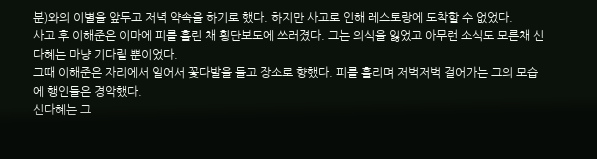분)와의 이별을 앞두고 저녁 약속을 하기로 했다. 하지만 사고로 인해 레스토랑에 도착할 수 없었다.
사고 후 이해준은 이마에 피를 흘린 채 횡단보도에 쓰러졌다. 그는 의식을 잃었고 아무런 소식도 모른채 신다혜는 마냥 기다릴 뿐이었다.
그때 이해준은 자리에서 일어서 꽃다발을 들고 장소로 향했다. 피를 흘리며 저벅저벅 걸어가는 그의 모습에 행인들은 경악했다.
신다혜는 그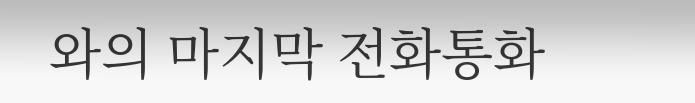와의 마지막 전화통화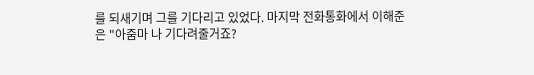를 되새기며 그를 기다리고 있었다. 마지막 전화통화에서 이해준은 "아줌마 나 기다려줄거죠?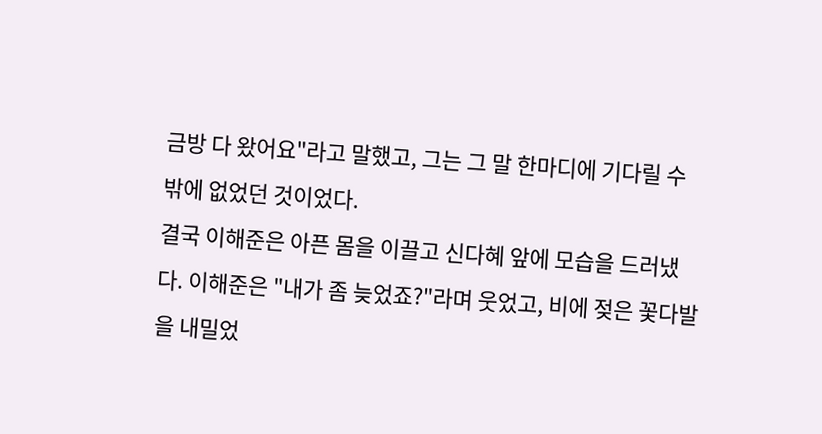금방 다 왔어요"라고 말했고, 그는 그 말 한마디에 기다릴 수 밖에 없었던 것이었다.
결국 이해준은 아픈 몸을 이끌고 신다혜 앞에 모습을 드러냈다. 이해준은 "내가 좀 늦었죠?"라며 웃었고, 비에 젖은 꽃다발을 내밀었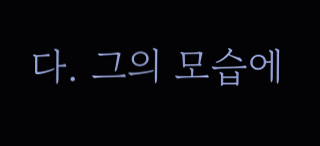다. 그의 모습에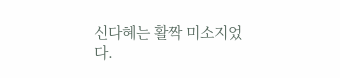신다혜는 활짝 미소지었다.